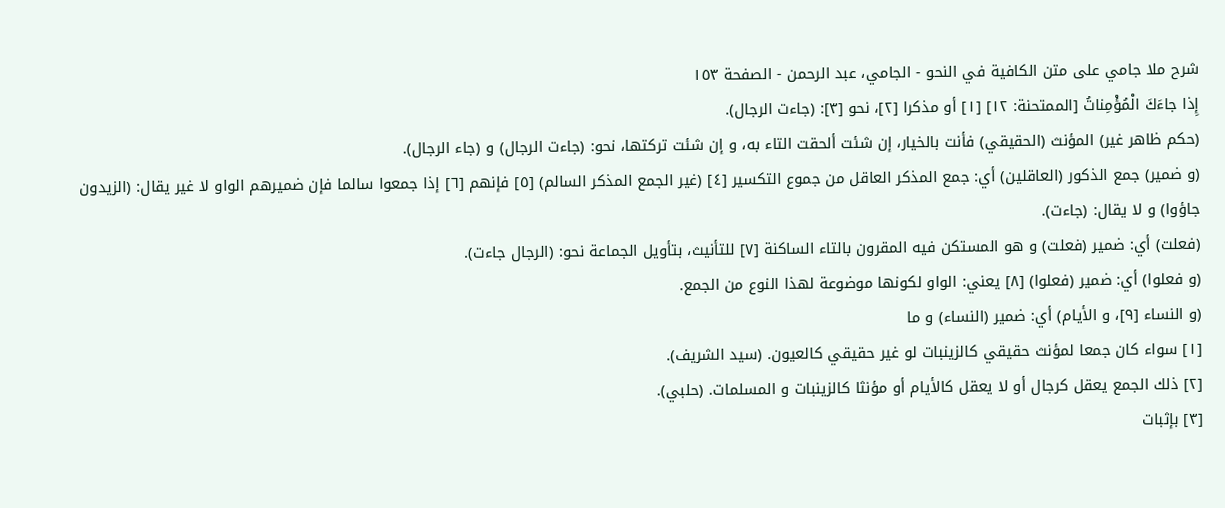شرح ملا جامي على متن الكافية في النحو - الجامي، عبد الرحمن - الصفحة ١٥٣
إِذا جاءَكَ الْمُؤْمِناتُ [الممتحنة: ١٢] [١] أو مذكرا [٢]، نحو [٣]: (جاءت الرجال).
(حكم ظاهر غير) المؤنث (الحقيقي) فأنت بالخيار، إن شئت ألحقت التاء به، و إن شئت تركتها، نحو: (جاءت الرجال) و (جاء الرجال).
(و ضمير) جمع الذكور (العاقلين) أي: جمع المذكر العاقل من جموع التكسير [٤] (غير الجمع المذكر السالم) [٥] فإنهم [٦] إذا جمعوا سالما فإن ضميرهم الواو لا غير يقال: (الزيدون جاؤوا) و لا يقال: (جاءت).
(فعلت) أي: ضمير (فعلت) و هو المستكن فيه المقرون بالتاء الساكنة [٧] للتأنيث، بتأويل الجماعة نحو: (الرجال جاءت).
(و فعلوا) أي: ضمير (فعلوا) [٨] يعني: الواو لكونها موضوعة لهذا النوع من الجمع.
(و النساء [٩]، و الأيام) أي: ضمير (النساء) و ما
[١] سواء كان جمعا لمؤنث حقيقي كالزينبات لو غير حقيقي كالعيون. (سيد الشريف).
[٢] ذلك الجمع يعقل كرجال أو لا يعقل كالأيام أو مؤنثا كالزينبات و المسلمات. (حلبي).
[٣] بإثبات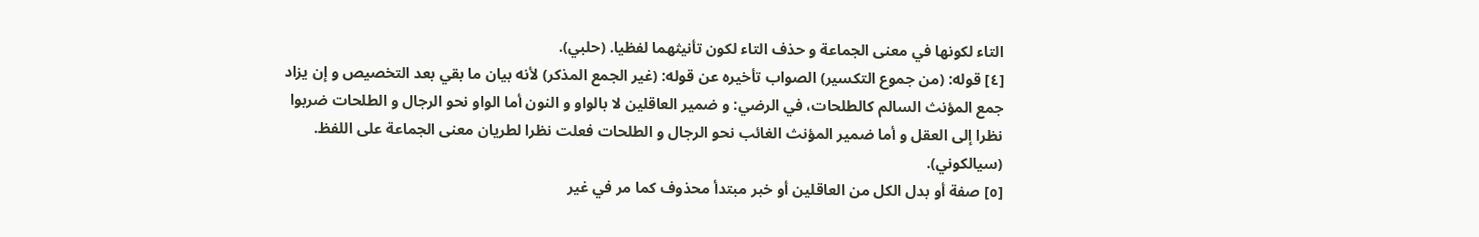التاء لكونها في معنى الجماعة و حذف التاء لكون تأنيثهما لفظيا. (حلبي).
[٤] قوله: (من جموع التكسير) الصواب تأخيره عن قوله: (غير الجمع المذكر) لأنه بيان ما بقي بعد التخصيص و إن يزاد جمع المؤنث السالم كالطلحات، في الرضي: و ضمير العاقلين لا بالواو و النون أما الواو نحو الرجال و الطلحات ضربوا نظرا إلى العقل و أما ضمير المؤنث الغائب نحو الرجال و الطلحات فعلت نظرا لطريان معنى الجماعة على اللفظ. (سيالكوني).
[٥] صفة أو بدل الكل من العاقلين أو خبر مبتدأ محذوف كما مر في غير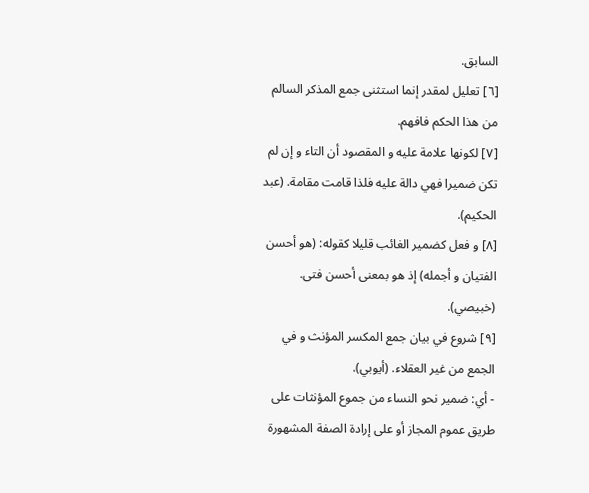السابق.
[٦] تعليل لمقدر إنما استثنى جمع المذكر السالم من هذا الحكم فافهم.
[٧] لكونها علامة عليه و المقصود أن التاء و إن لم تكن ضميرا فهي دالة عليه فلذا قامت مقامة. (عبد الحكيم).
[٨] و فعل كضمير الغائب قليلا كقوله: (هو أحسن الفتيان و أجمله) إذ هو بمعنى أحسن فتى.
(خبيصي).
[٩] شروع في بيان جمع المكسر المؤنث و في الجمع من غير العقلاء. (أيوبي).
- أي: ضمير نحو النساء من جموع المؤنثات على طريق عموم المجاز أو على إرادة الصفة المشهورة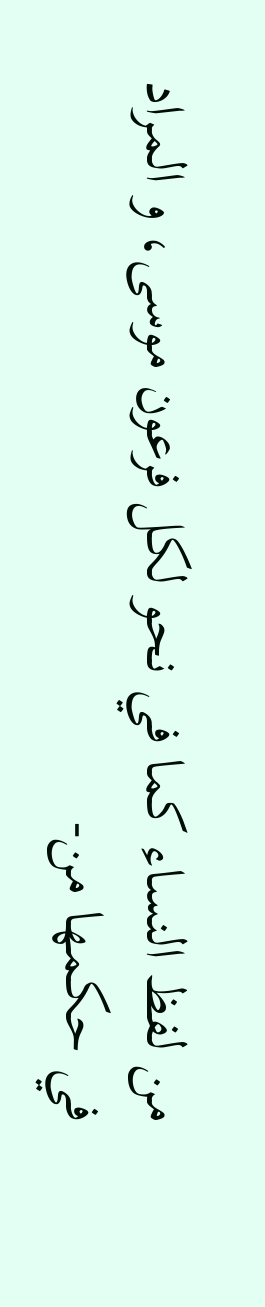من لفظ النساء كما في نحو لكل فرعون موسى، و المراد في حكمها من-